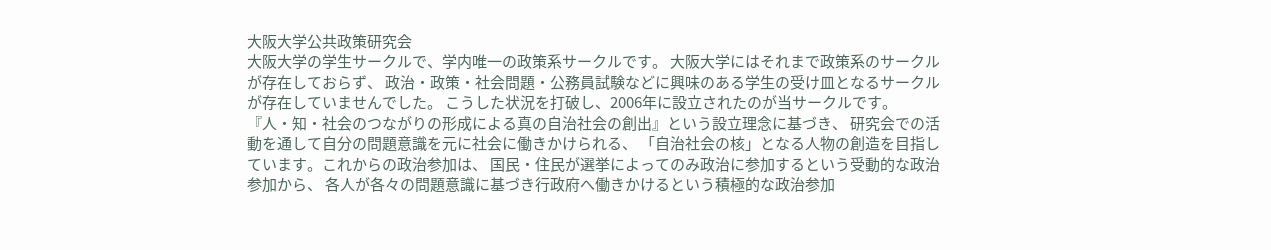大阪大学公共政策研究会
大阪大学の学生サークルで、学内唯一の政策系サークルです。 大阪大学にはそれまで政策系のサークルが存在しておらず、 政治・政策・社会問題・公務員試験などに興味のある学生の受け皿となるサークルが存在していませんでした。 こうした状況を打破し、2006年に設立されたのが当サークルです。
『人・知・社会のつながりの形成による真の自治社会の創出』という設立理念に基づき、 研究会での活動を通して自分の問題意識を元に社会に働きかけられる、 「自治社会の核」となる人物の創造を目指しています。これからの政治参加は、 国民・住民が選挙によってのみ政治に参加するという受動的な政治参加から、 各人が各々の問題意識に基づき行政府へ働きかけるという積極的な政治参加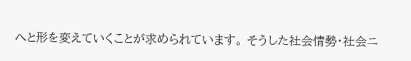へと形を変えていくことが求められています。 そうした社会情勢・社会ニ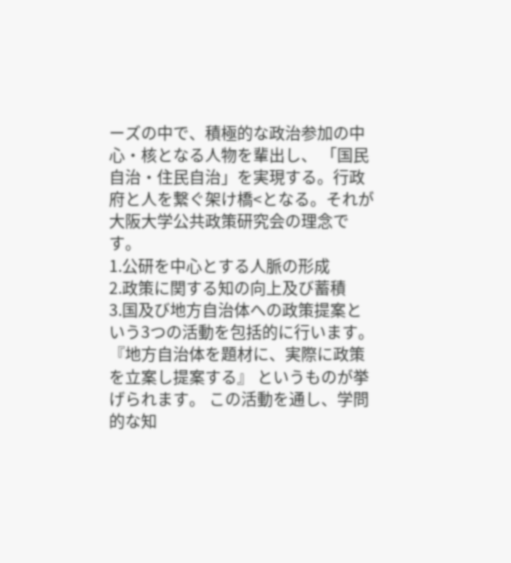ーズの中で、積極的な政治参加の中心・核となる人物を輩出し、 「国民自治・住民自治」を実現する。行政府と人を繋ぐ架け橋<となる。それが大阪大学公共政策研究会の理念です。
1.公研を中心とする人脈の形成
2.政策に関する知の向上及び蓄積
3.国及び地方自治体への政策提案という3つの活動を包括的に行います。
『地方自治体を題材に、実際に政策を立案し提案する』 というものが挙げられます。 この活動を通し、学問的な知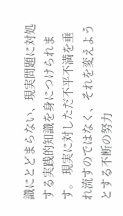識にとどまらない、現実問題に対処する実践的知識を身につけられます。 現実に対しただ不平不満を垂れ流すのではなく、それを変えようとする不断の努力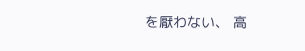を厭わない、 高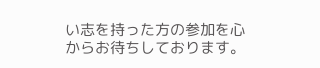い志を持った方の参加を心からお待ちしております。